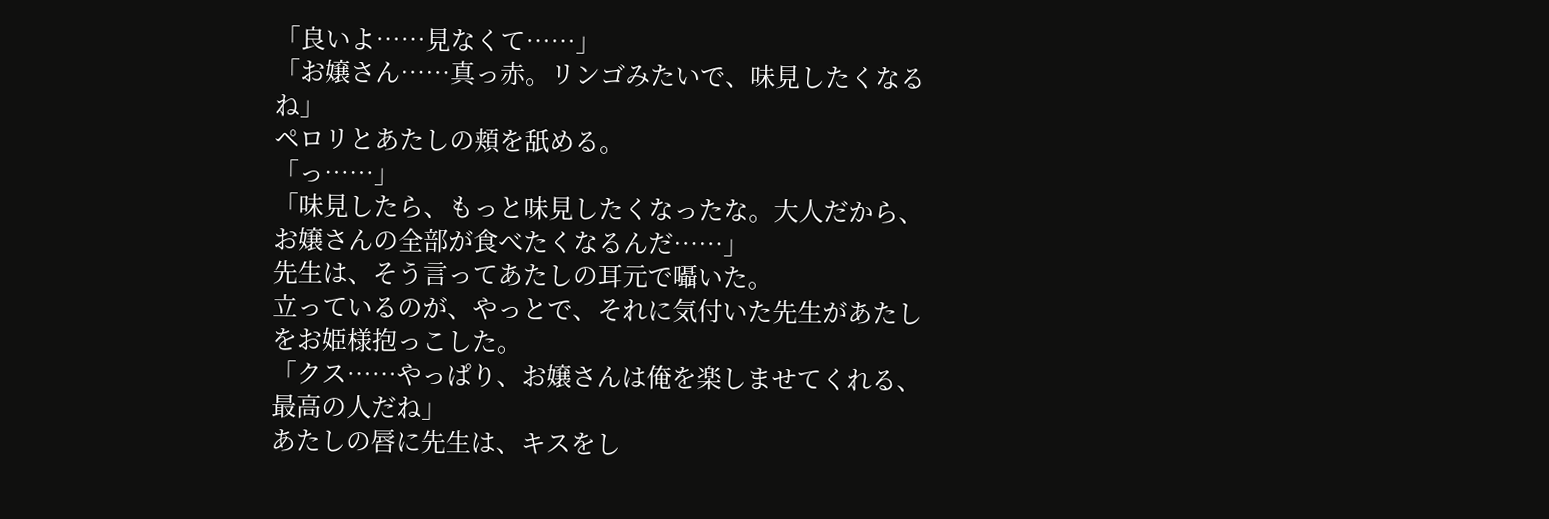「良いよ……見なくて……」
「お嬢さん……真っ赤。リンゴみたいで、味見したくなるね」
ペロリとあたしの頬を舐める。
「っ……」
「味見したら、もっと味見したくなったな。大人だから、お嬢さんの全部が食べたくなるんだ……」
先生は、そう言ってあたしの耳元で囁いた。
立っているのが、やっとで、それに気付いた先生があたしをお姫様抱っこした。
「クス……やっぱり、お嬢さんは俺を楽しませてくれる、最高の人だね」
あたしの唇に先生は、キスをし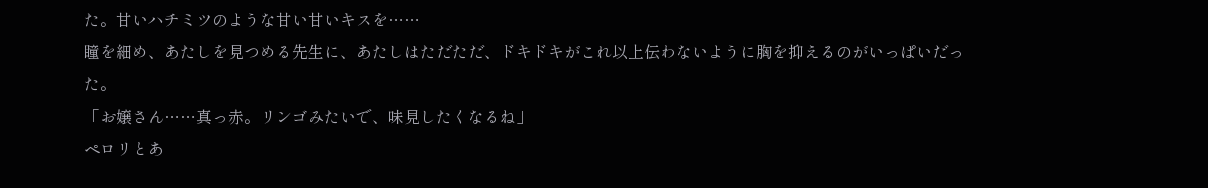た。甘いハチミツのような甘い甘いキスを……
瞳を細め、あたしを見つめる先生に、あたしはただただ、ドキドキがこれ以上伝わないように胸を抑えるのがいっぱいだった。
「お嬢さん……真っ赤。リンゴみたいで、味見したくなるね」
ペロリとあ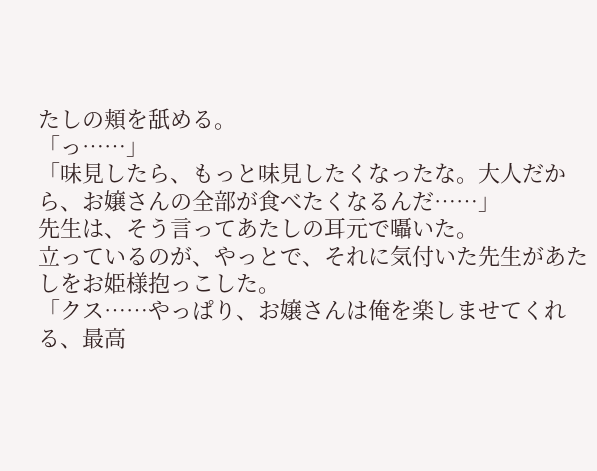たしの頬を舐める。
「っ……」
「味見したら、もっと味見したくなったな。大人だから、お嬢さんの全部が食べたくなるんだ……」
先生は、そう言ってあたしの耳元で囁いた。
立っているのが、やっとで、それに気付いた先生があたしをお姫様抱っこした。
「クス……やっぱり、お嬢さんは俺を楽しませてくれる、最高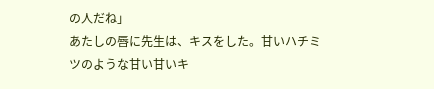の人だね」
あたしの唇に先生は、キスをした。甘いハチミツのような甘い甘いキ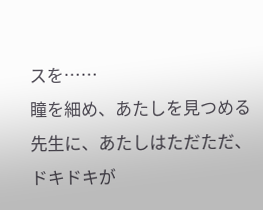スを……
瞳を細め、あたしを見つめる先生に、あたしはただただ、ドキドキが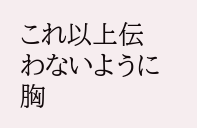これ以上伝わないように胸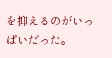を抑えるのがいっぱいだった。